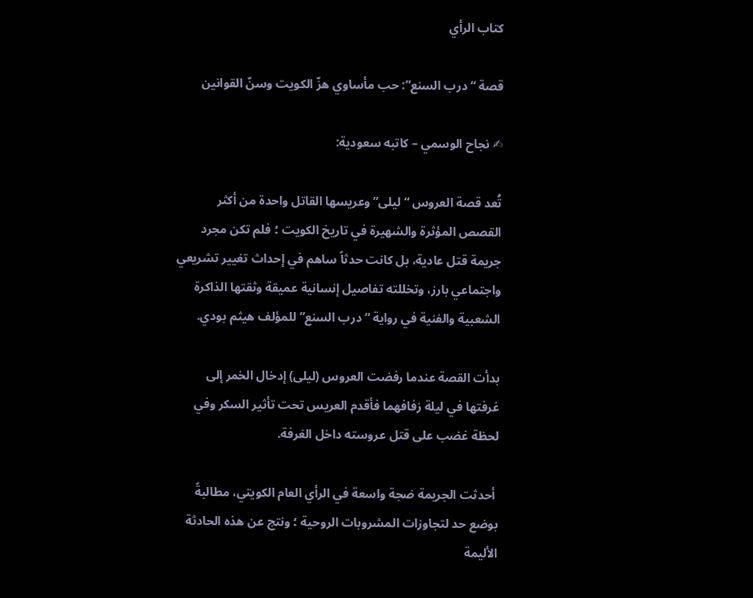كتاب الرأي

قصة “درب السنع”: حب مأساوي هزّ الكويت وسنّ القوانين

✍ نجاح الوسمي – كاتبه سعودية:

تُعد قصة العروس “ليلى” وعريسها القاتل واحدة من أكثر القصص المؤثرة والشهيرة في تاريخ الكويت ؛ فلم تكن مجرد جريمة قتل عادية، بل كانت حدثاً ساهم في إحداث تغيير تشريعي واجتماعي بارز، وتخللته تفاصيل إنسانية عميقة وثقتها الذاكرة الشعبية والفنية في رواية “درب السنع” للمؤلف هيثم بودي.

بدأت القصة عندما رفضت العروس (ليلى) إدخال الخمر إلى غرفتها في ليلة زفافهما فأقدم العريس تحت تأثير السكر وفي لحظة غضب على قتل عروسته داخل الغرفة.

 أحدثت الجريمة ضجة واسعة في الرأي العام الكويتي، مطالبةً بوضع حد لتجاوزات المشروبات الروحية ؛ ونتج عن هذه الحادثة الأليمة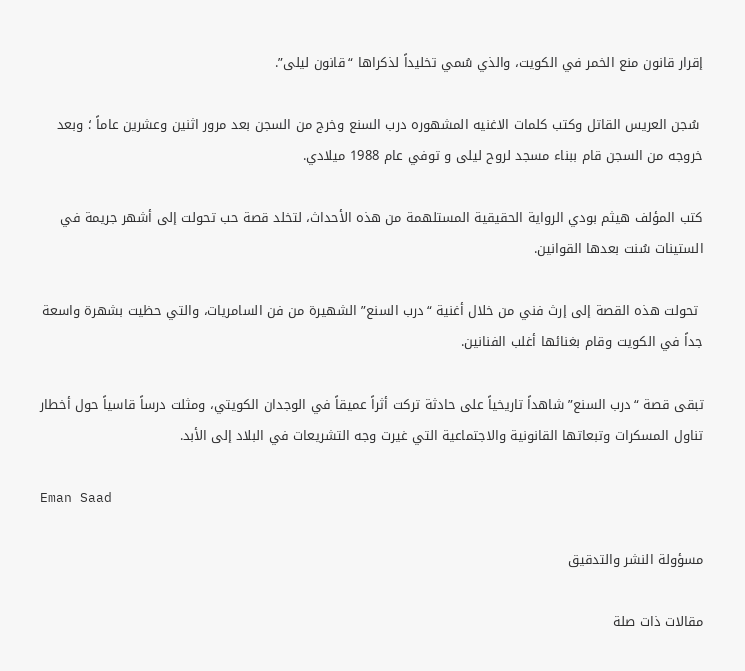إقرار قانون منع الخمر في الكويت، والذي سُمي تخليداً لذكراها “قانون ليلى”.

 سُجن العريس القاتل وكتب كلمات الاغنيه المشهوره درب السنع وخرج من السجن بعد مرور اثنين وعشرين عاماً ؛ وبعد خروجه من السجن قام ببناء مسجد لروح ليلى و توفي عام 1988 ميلادي.

كتب المؤلف هيثم بودي الرواية الحقيقية المستلهمة من هذه الأحداث، لتخلد قصة حب تحولت إلى أشهر جريمة في الستينات سُنت بعدها القوانين.

 تحولت هذه القصة إلى إرث فني من خلال أغنية “درب السنع” الشهيرة من فن السامريات، والتي حظيت بشهرة واسعة جداً في الكويت وقام بغنائها أغلب الفنانين.

تبقى قصة “درب السنع” شاهداً تاريخياً على حادثة تركت أثراً عميقاً في الوجدان الكويتي، ومثلت درساً قاسياً حول أخطار تناول المسكرات وتبعاتها القانونية والاجتماعية التي غيرت وجه التشريعات في البلاد إلى الأبد.

Eman Saad

مسؤولة النشر والتدقيق

مقالات ذات صلة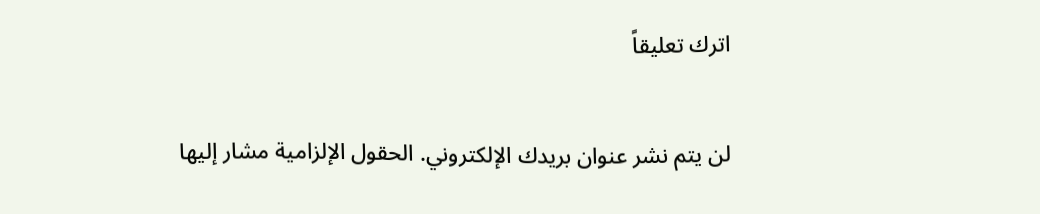اترك تعليقاً

لن يتم نشر عنوان بريدك الإلكتروني. الحقول الإلزامية مشار إليها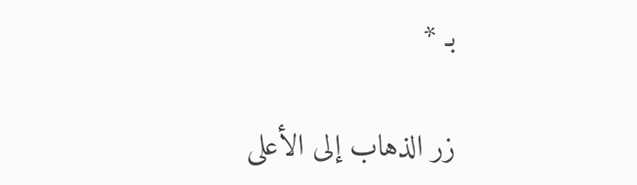بـ *

زر الذهاب إلى الأعلى